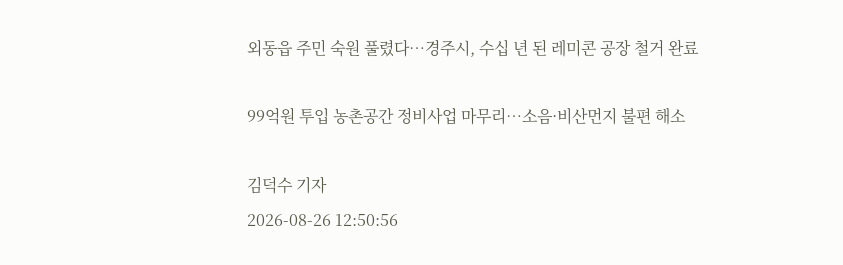외동읍 주민 숙원 풀렸다…경주시, 수십 년 된 레미콘 공장 철거 완료

99억원 투입 농촌공간 정비사업 마무리…소음·비산먼지 불편 해소

김덕수 기자
2026-08-26 12:50:56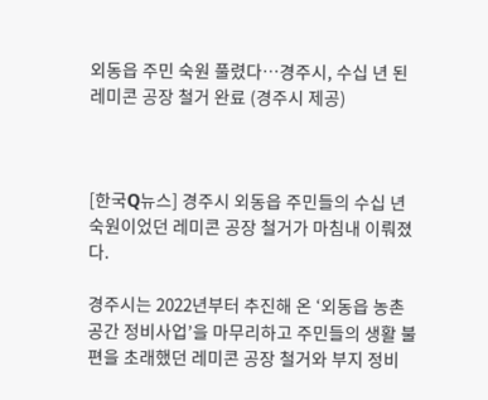외동읍 주민 숙원 풀렸다…경주시, 수십 년 된 레미콘 공장 철거 완료 (경주시 제공)



[한국Q뉴스] 경주시 외동읍 주민들의 수십 년 숙원이었던 레미콘 공장 철거가 마침내 이뤄졌다.

경주시는 2022년부터 추진해 온 ‘외동읍 농촌공간 정비사업’을 마무리하고 주민들의 생활 불편을 초래했던 레미콘 공장 철거와 부지 정비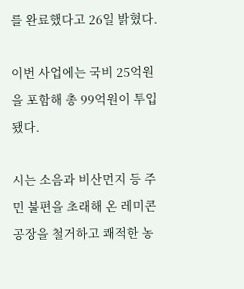를 완료했다고 26일 밝혔다.

이번 사업에는 국비 25억원을 포함해 총 99억원이 투입됐다.

시는 소음과 비산먼지 등 주민 불편을 초래해 온 레미콘 공장을 철거하고 쾌적한 농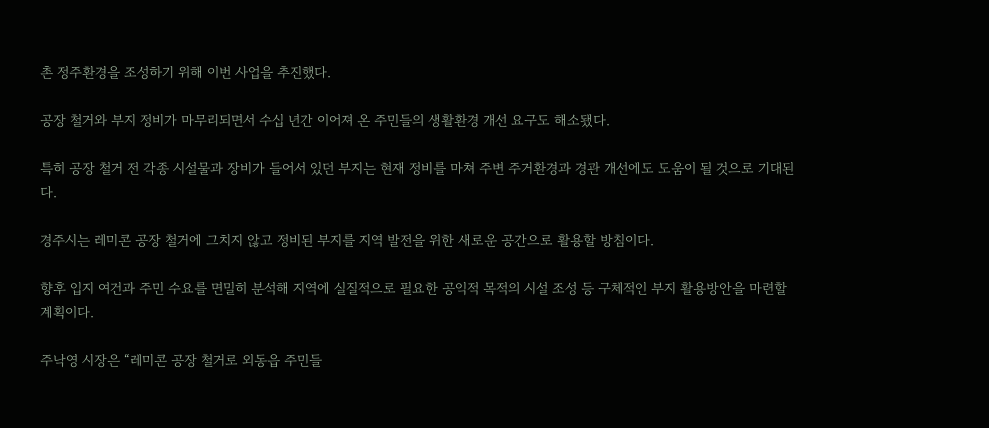촌 정주환경을 조성하기 위해 이번 사업을 추진했다.

공장 철거와 부지 정비가 마무리되면서 수십 년간 이어져 온 주민들의 생활환경 개선 요구도 해소됐다.

특히 공장 철거 전 각종 시설물과 장비가 들어서 있던 부지는 현재 정비를 마쳐 주변 주거환경과 경관 개선에도 도움이 될 것으로 기대된다.

경주시는 레미콘 공장 철거에 그치지 않고 정비된 부지를 지역 발전을 위한 새로운 공간으로 활용할 방침이다.

향후 입지 여건과 주민 수요를 면밀히 분석해 지역에 실질적으로 필요한 공익적 목적의 시설 조성 등 구체적인 부지 활용방안을 마련할 계획이다.

주낙영 시장은 “레미콘 공장 철거로 외동읍 주민들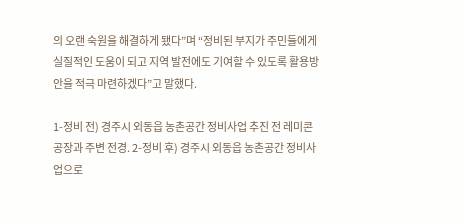의 오랜 숙원을 해결하게 됐다”며 “정비된 부지가 주민들에게 실질적인 도움이 되고 지역 발전에도 기여할 수 있도록 활용방안을 적극 마련하겠다”고 말했다.

1-정비 전) 경주시 외동읍 농촌공간 정비사업 추진 전 레미콘 공장과 주변 전경. 2-정비 후) 경주시 외동읍 농촌공간 정비사업으로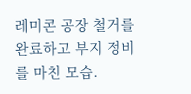레미콘 공장 철거를 완료하고 부지 정비를 마친 모습.